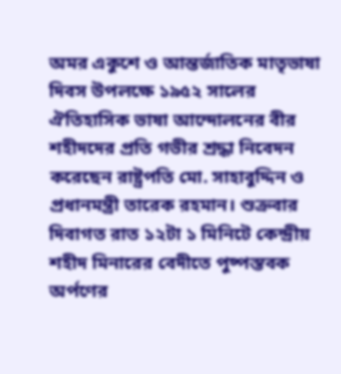অমর একুশে ও আন্তর্জাতিক মাতৃভাষা দিবস উপলক্ষে ১৯৫২ সালের ঐতিহাসিক ভাষা আন্দোলনের বীর শহীদদের প্রতি গভীর শ্রদ্ধা নিবেদন করেছেন রাষ্ট্রপতি মো. সাহাবুদ্দিন ও প্রধানমন্ত্রী তারেক রহমান। শুক্রবার দিবাগত রাত ১২টা ১ মিনিটে কেন্দ্রীয় শহীদ মিনারের বেদীতে পুষ্পস্তবক অর্পণের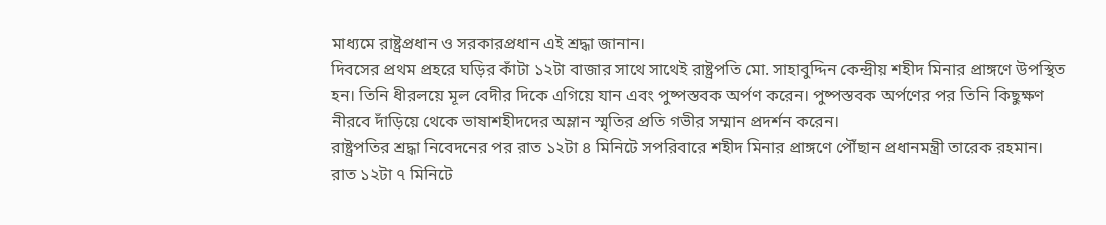মাধ্যমে রাষ্ট্রপ্রধান ও সরকারপ্রধান এই শ্রদ্ধা জানান।
দিবসের প্রথম প্রহরে ঘড়ির কাঁটা ১২টা বাজার সাথে সাথেই রাষ্ট্রপতি মো. সাহাবুদ্দিন কেন্দ্রীয় শহীদ মিনার প্রাঙ্গণে উপস্থিত হন। তিনি ধীরলয়ে মূল বেদীর দিকে এগিয়ে যান এবং পুষ্পস্তবক অর্পণ করেন। পুষ্পস্তবক অর্পণের পর তিনি কিছুক্ষণ নীরবে দাঁড়িয়ে থেকে ভাষাশহীদদের অম্লান স্মৃতির প্রতি গভীর সম্মান প্রদর্শন করেন।
রাষ্ট্রপতির শ্রদ্ধা নিবেদনের পর রাত ১২টা ৪ মিনিটে সপরিবারে শহীদ মিনার প্রাঙ্গণে পৌঁছান প্রধানমন্ত্রী তারেক রহমান। রাত ১২টা ৭ মিনিটে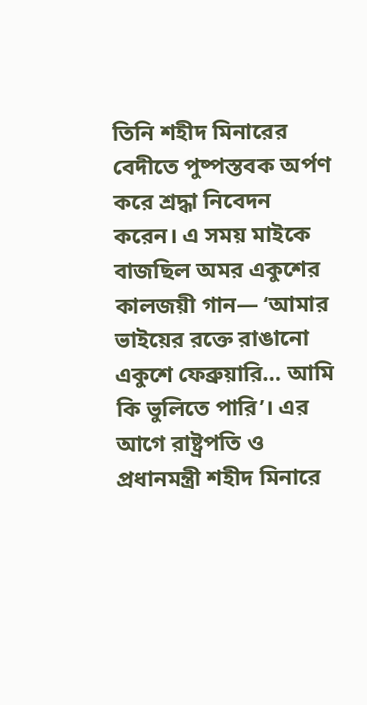তিনি শহীদ মিনারের বেদীতে পুষ্পস্তবক অর্পণ করে শ্রদ্ধা নিবেদন করেন। এ সময় মাইকে বাজছিল অমর একুশের কালজয়ী গান— ‘আমার ভাইয়ের রক্তে রাঙানো একুশে ফেব্রুয়ারি… আমি কি ভুলিতে পারি’। এর আগে রাষ্ট্রপতি ও প্রধানমন্ত্রী শহীদ মিনারে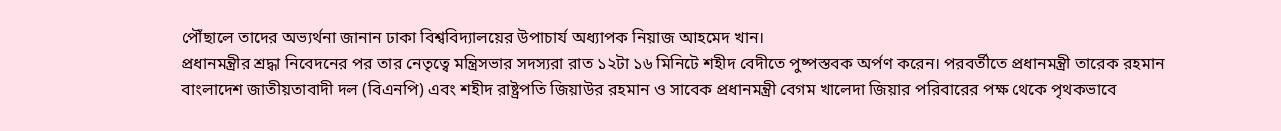পৌঁছালে তাদের অভ্যর্থনা জানান ঢাকা বিশ্ববিদ্যালয়ের উপাচার্য অধ্যাপক নিয়াজ আহমেদ খান।
প্রধানমন্ত্রীর শ্রদ্ধা নিবেদনের পর তার নেতৃত্বে মন্ত্রিসভার সদস্যরা রাত ১২টা ১৬ মিনিটে শহীদ বেদীতে পুষ্পস্তবক অর্পণ করেন। পরবর্তীতে প্রধানমন্ত্রী তারেক রহমান বাংলাদেশ জাতীয়তাবাদী দল (বিএনপি) এবং শহীদ রাষ্ট্রপতি জিয়াউর রহমান ও সাবেক প্রধানমন্ত্রী বেগম খালেদা জিয়ার পরিবারের পক্ষ থেকে পৃথকভাবে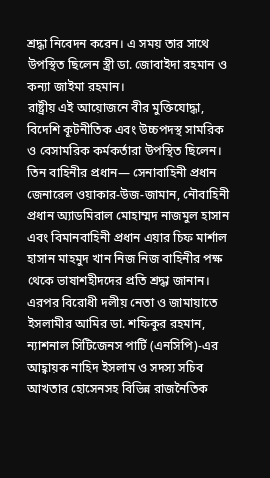শ্রদ্ধা নিবেদন করেন। এ সময় তার সাথে উপস্থিত ছিলেন স্ত্রী ডা. জোবাইদা রহমান ও কন্যা জাইমা রহমান।
রাষ্ট্রীয় এই আয়োজনে বীর মুক্তিযোদ্ধা, বিদেশি কূটনীতিক এবং উচ্চপদস্থ সামরিক ও বেসামরিক কর্মকর্তারা উপস্থিত ছিলেন। তিন বাহিনীর প্রধান— সেনাবাহিনী প্রধান জেনারেল ওয়াকার-উজ-জামান, নৌবাহিনী প্রধান অ্যাডমিরাল মোহাম্মদ নাজমুল হাসান এবং বিমানবাহিনী প্রধান এয়ার চিফ মার্শাল হাসান মাহমুদ খান নিজ নিজ বাহিনীর পক্ষ থেকে ভাষাশহীদদের প্রতি শ্রদ্ধা জানান।
এরপর বিরোধী দলীয় নেতা ও জামায়াতে ইসলামীর আমির ডা. শফিকুর রহমান, ন্যাশনাল সিটিজেনস পার্টি (এনসিপি)-এর আহ্বায়ক নাহিদ ইসলাম ও সদস্য সচিব আখতার হোসেনসহ বিভিন্ন রাজনৈতিক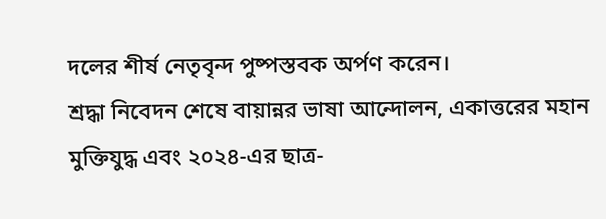দলের শীর্ষ নেতৃবৃন্দ পুষ্পস্তবক অর্পণ করেন।
শ্রদ্ধা নিবেদন শেষে বায়ান্নর ভাষা আন্দোলন, একাত্তরের মহান মুক্তিযুদ্ধ এবং ২০২৪-এর ছাত্র-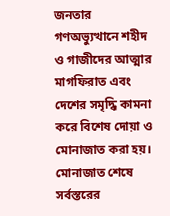জনতার গণঅভ্যুত্থানে শহীদ ও গাজীদের আত্মার মাগফিরাত এবং দেশের সমৃদ্ধি কামনা করে বিশেষ দোয়া ও মোনাজাত করা হয়। মোনাজাত শেষে সর্বস্তরের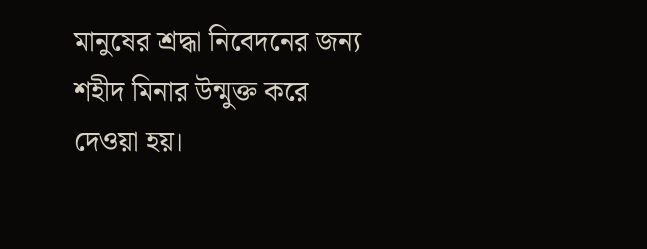মানুষের শ্রদ্ধা নিবেদনের জন্য শহীদ মিনার উন্মুক্ত করে দেওয়া হয়।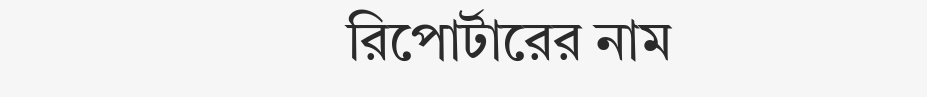রিপোর্টারের নাম